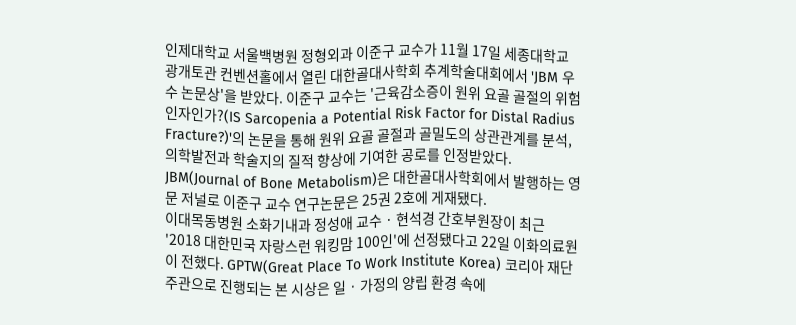인제대학교 서울백병원 정형외과 이준구 교수가 11월 17일 세종대학교 광개토관 컨벤션홀에서 열린 대한골대사학회 추계학술대회에서 'JBM 우수 논문상'을 받았다. 이준구 교수는 '근육감소증이 원위 요골 골절의 위험인자인가?(IS Sarcopenia a Potential Risk Factor for Distal Radius Fracture?)'의 논문을 통해 원위 요골 골절과 골밀도의 상관관계를 분석, 의학발전과 학술지의 질적 향상에 기여한 공로를 인정받았다. JBM(Journal of Bone Metabolism)은 대한골대사학회에서 발행하는 영문 저널로 이준구 교수 연구논문은 25권 2호에 게재됐다.
이대목동병원 소화기내과 정성애 교수 · 현석경 간호부원장이 최근 '2018 대한민국 자랑스런 워킹맘 100인'에 선정됐다고 22일 이화의료원이 전했다. GPTW(Great Place To Work Institute Korea) 코리아 재단 주관으로 진행되는 본 시상은 일 · 가정의 양립 환경 속에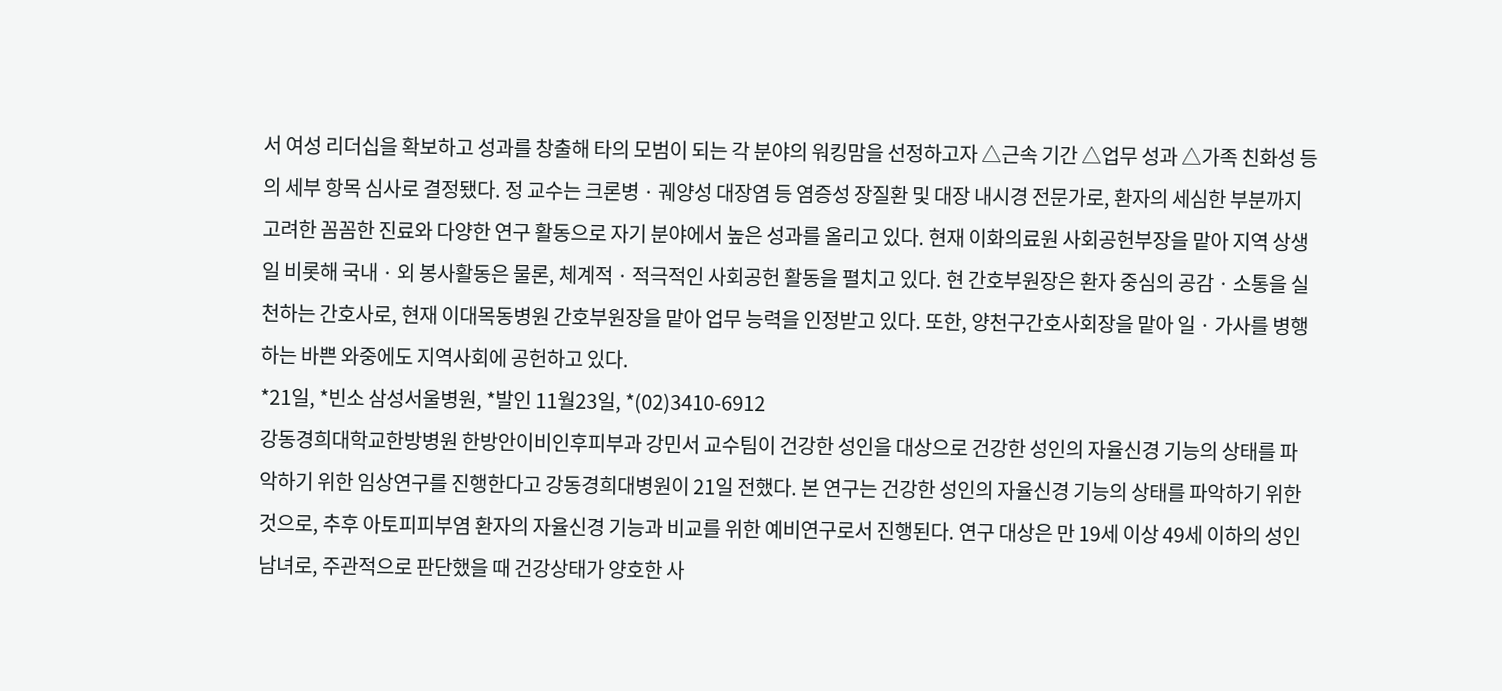서 여성 리더십을 확보하고 성과를 창출해 타의 모범이 되는 각 분야의 워킹맘을 선정하고자 △근속 기간 △업무 성과 △가족 친화성 등의 세부 항목 심사로 결정됐다. 정 교수는 크론병 · 궤양성 대장염 등 염증성 장질환 및 대장 내시경 전문가로, 환자의 세심한 부분까지 고려한 꼼꼼한 진료와 다양한 연구 활동으로 자기 분야에서 높은 성과를 올리고 있다. 현재 이화의료원 사회공헌부장을 맡아 지역 상생일 비롯해 국내 · 외 봉사활동은 물론, 체계적 · 적극적인 사회공헌 활동을 펼치고 있다. 현 간호부원장은 환자 중심의 공감 · 소통을 실천하는 간호사로, 현재 이대목동병원 간호부원장을 맡아 업무 능력을 인정받고 있다. 또한, 양천구간호사회장을 맡아 일 · 가사를 병행하는 바쁜 와중에도 지역사회에 공헌하고 있다.
*21일, *빈소 삼성서울병원, *발인 11월23일, *(02)3410-6912
강동경희대학교한방병원 한방안이비인후피부과 강민서 교수팀이 건강한 성인을 대상으로 건강한 성인의 자율신경 기능의 상태를 파악하기 위한 임상연구를 진행한다고 강동경희대병원이 21일 전했다. 본 연구는 건강한 성인의 자율신경 기능의 상태를 파악하기 위한 것으로, 추후 아토피피부염 환자의 자율신경 기능과 비교를 위한 예비연구로서 진행된다. 연구 대상은 만 19세 이상 49세 이하의 성인 남녀로, 주관적으로 판단했을 때 건강상태가 양호한 사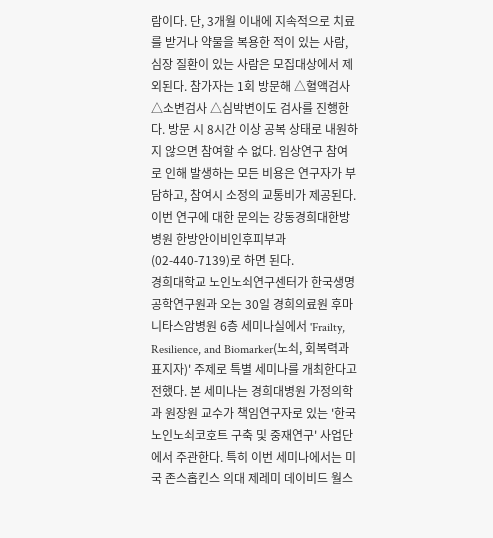람이다. 단, 3개월 이내에 지속적으로 치료를 받거나 약물을 복용한 적이 있는 사람, 심장 질환이 있는 사람은 모집대상에서 제외된다. 참가자는 1회 방문해 △혈액검사 △소변검사 △심박변이도 검사를 진행한다. 방문 시 8시간 이상 공복 상태로 내원하지 않으면 참여할 수 없다. 임상연구 참여로 인해 발생하는 모든 비용은 연구자가 부담하고, 참여시 소정의 교통비가 제공된다. 이번 연구에 대한 문의는 강동경희대한방병원 한방안이비인후피부과(02-440-7139)로 하면 된다.
경희대학교 노인노쇠연구센터가 한국생명공학연구원과 오는 30일 경희의료원 후마니타스암병원 6층 세미나실에서 'Frailty, Resilience, and Biomarker(노쇠, 회복력과 표지자)' 주제로 특별 세미나를 개최한다고 전했다. 본 세미나는 경희대병원 가정의학과 원장원 교수가 책임연구자로 있는 '한국노인노쇠코호트 구축 및 중재연구' 사업단에서 주관한다. 특히 이번 세미나에서는 미국 존스홉킨스 의대 제레미 데이비드 월스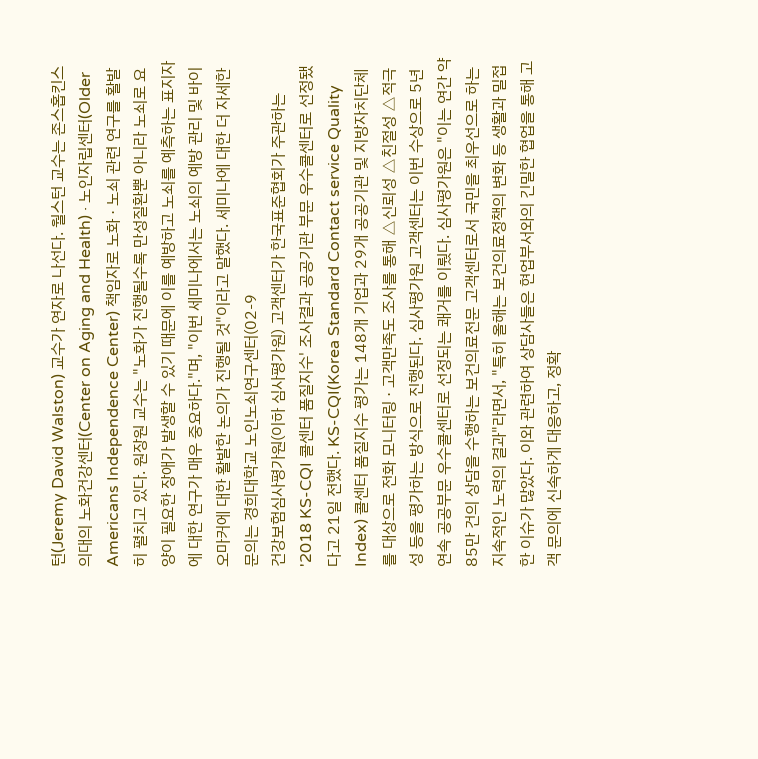턴(Jeremy David Walston) 교수가 연자로 나선다. 월스턴 교수는 존스홉킨스 의대의 노화건강센터(Center on Aging and Health) · 노인자립센터(Older Americans Independence Center) 책임자로 노화 · 노쇠 관련 연구를 활발히 펼치고 있다. 원장원 교수는 "노화가 진행될수록 만성질환뿐 아니라 노쇠로 요양이 필요한 장애가 발생할 수 있기 때문에 이를 예방하고 노쇠를 예측하는 표지자에 대한 연구가 매우 중요하다."며, "이번 세미나에서는 노쇠의 예방 관리 및 바이오마커에 대한 활발한 논의가 진행될 것"이라고 말했다. 세미나에 대한 더 자세한 문의는 경희대학교 노인노쇠연구센터(02-9
건강보험심사평가원(이하 심사평가원) 고객센터가 한국표준협회가 주관하는 '2018 KS-CQI 콜센터 품질지수' 조사결과 공공기관 부문 우수콜센터로 선정됐다고 21일 전했다. KS-CQI(Korea Standard Contact service Quality Index) 콜센터 품질지수 평가는 148개 기업과 29개 공공기관 및 지방자치단체를 대상으로 전화 모니터링 · 고객만족도 조사를 통해 △신뢰성 △친절성 △적극성 등을 평가하는 방식으로 진행된다. 심사평가원 고객센터는 이번 수상으로 5년 연속 공공부문 우수콜센터로 선정되는 쾌거를 이뤘다. 심사평가원은 "이는 연간 약 85만 건의 상담을 수행하는 보건의료전문 고객센터로서 국민을 최우선으로 하는 지속적인 노력의 결과"라면서, "특히 올해는 보건의료정책의 변화 등 생활과 밀접한 이슈가 많았다. 이와 관련하여 상담사들은 현업부서와의 긴밀한 협업을 통해 고객 문의에 신속하게 대응하고, 정확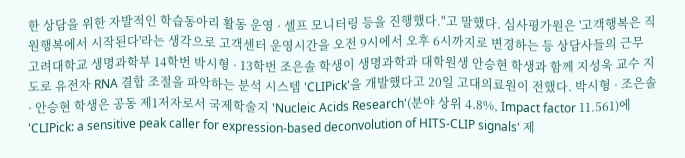한 상담을 위한 자발적인 학습동아리 활동 운영 · 셀프 모니터링 등을 진행했다."고 말했다. 심사평가원은 '고객행복은 직원행복에서 시작된다'라는 생각으로 고객센터 운영시간을 오전 9시에서 오후 6시까지로 변경하는 등 상담사들의 근무
고려대학교 생명과학부 14학번 박시형 · 13학번 조은솔 학생이 생명과학과 대학원생 안승현 학생과 함께 지성욱 교수 지도로 유전자 RNA 결합 조절을 파악하는 분석 시스템 'CLIPick'을 개발했다고 20일 고대의료원이 전했다. 박시형 · 조은솔 · 안승현 학생은 공동 제1저자로서 국제학술지 'Nucleic Acids Research'(분야 상위 4.8%, Impact factor 11.561)에 'CLIPick: a sensitive peak caller for expression-based deconvolution of HITS-CLIP signals' 제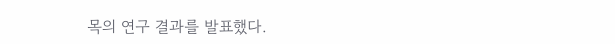목의 연구 결과를 발표했다.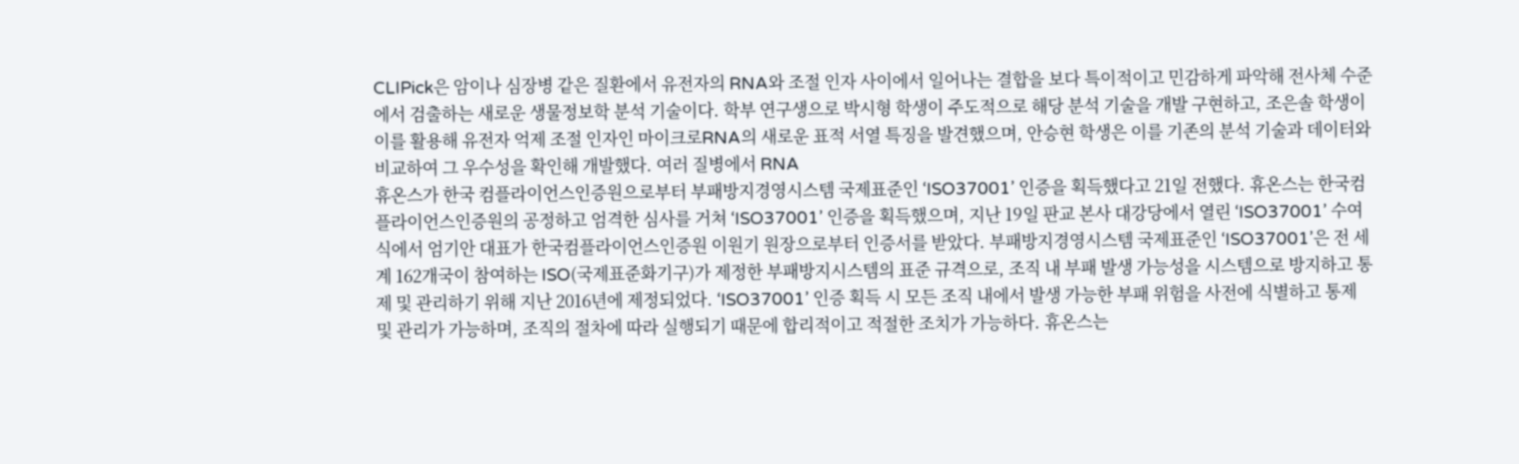CLIPick은 암이나 심장병 같은 질환에서 유전자의 RNA와 조절 인자 사이에서 일어나는 결합을 보다 특이적이고 민감하게 파악해 전사체 수준에서 검출하는 새로운 생물정보학 분석 기술이다. 학부 연구생으로 박시형 학생이 주도적으로 해당 분석 기술을 개발 구현하고, 조은솔 학생이 이를 활용해 유전자 억제 조절 인자인 마이크로RNA의 새로운 표적 서열 특징을 발견했으며, 안승현 학생은 이를 기존의 분석 기술과 데이터와 비교하여 그 우수성을 확인해 개발했다. 여러 질병에서 RNA
휴온스가 한국 컴플라이언스인증원으로부터 부패방지경영시스템 국제표준인 ‘ISO37001’ 인증을 획득했다고 21일 전했다. 휴온스는 한국컴플라이언스인증원의 공정하고 엄격한 심사를 거쳐 ‘ISO37001’ 인증을 획득했으며, 지난 19일 판교 본사 대강당에서 열린 ‘ISO37001’ 수여식에서 엄기안 대표가 한국컴플라이언스인증원 이원기 원장으로부터 인증서를 받았다. 부패방지경영시스템 국제표준인 ‘ISO37001’은 전 세계 162개국이 참여하는 ISO(국제표준화기구)가 제정한 부패방지시스템의 표준 규격으로, 조직 내 부패 발생 가능성을 시스템으로 방지하고 통제 및 관리하기 위해 지난 2016년에 제정되었다. ‘ISO37001’ 인증 획득 시 모든 조직 내에서 발생 가능한 부패 위험을 사전에 식별하고 통제 및 관리가 가능하며, 조직의 절차에 따라 실행되기 때문에 합리적이고 적절한 조치가 가능하다. 휴온스는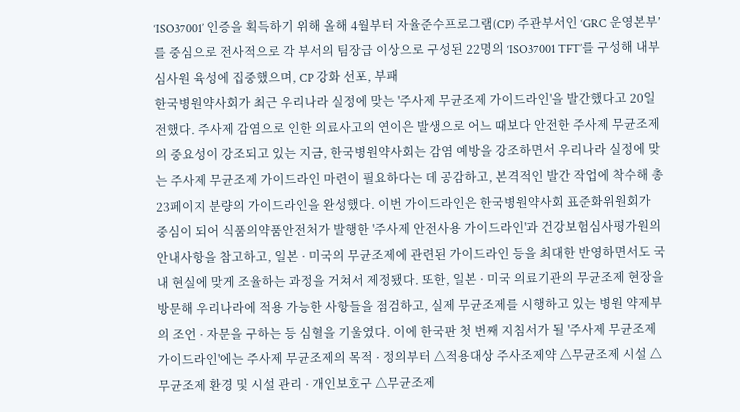‘ISO37001’ 인증을 획득하기 위해 올해 4월부터 자율준수프로그램(CP) 주관부서인 ‘GRC 운영본부’를 중심으로 전사적으로 각 부서의 팀장급 이상으로 구성된 22명의 ‘ISO37001 TFT’를 구성해 내부심사원 육성에 집중했으며, CP 강화 선포, 부패
한국병원약사회가 최근 우리나라 실정에 맞는 '주사제 무균조제 가이드라인'을 발간했다고 20일 전했다. 주사제 감염으로 인한 의료사고의 연이은 발생으로 어느 때보다 안전한 주사제 무균조제의 중요성이 강조되고 있는 지금, 한국병원약사회는 감염 예방을 강조하면서 우리나라 실정에 맞는 주사제 무균조제 가이드라인 마련이 필요하다는 데 공감하고, 본격적인 발간 작업에 착수해 총 23페이지 분량의 가이드라인을 완성했다. 이번 가이드라인은 한국병원약사회 표준화위원회가 중심이 되어 식품의약품안전처가 발행한 '주사제 안전사용 가이드라인'과 건강보험심사평가원의 안내사항을 참고하고, 일본 · 미국의 무균조제에 관련된 가이드라인 등을 최대한 반영하면서도 국내 현실에 맞게 조율하는 과정을 거쳐서 제정됐다. 또한, 일본 · 미국 의료기관의 무균조제 현장을 방문해 우리나라에 적용 가능한 사항들을 점검하고, 실제 무균조제를 시행하고 있는 병원 약제부의 조언 · 자문을 구하는 등 심혈을 기울였다. 이에 한국판 첫 번째 지침서가 될 '주사제 무균조제 가이드라인'에는 주사제 무균조제의 목적 · 정의부터 △적용대상 주사조제약 △무균조제 시설 △무균조제 환경 및 시설 관리 · 개인보호구 △무균조제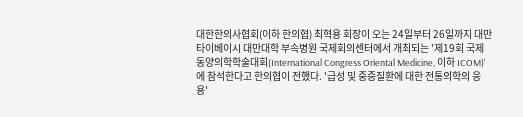대한한의사협회(이하 한의협) 최혁용 회장이 오는 24일부터 26일까지 대만 타이베이시 대만대학 부속병원 국제회의센터에서 개최되는 '제19회 국제동양의학학술대회(International Congress Oriental Medicine, 이하 ICOM)'에 참석한다고 한의협이 전했다. '급성 및 중증질환에 대한 전통의학의 응용'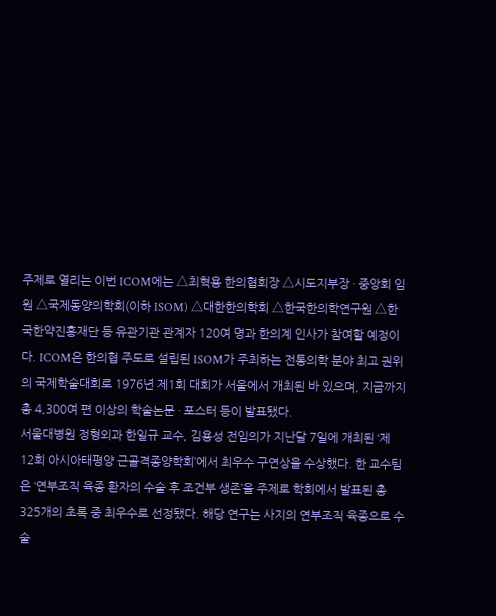주제로 열리는 이번 ICOM에는 △최혁용 한의협회장 △시도지부장 · 중앙회 임원 △국제동양의학회(이하 ISOM) △대한한의학회 △한국한의학연구원 △한국한약진흥재단 등 유관기관 관계자 120여 명과 한의계 인사가 참여할 예정이다. ICOM은 한의협 주도로 설립된 ISOM가 주최하는 전통의학 분야 최고 권위의 국제학술대회로 1976년 제1회 대회가 서울에서 개최된 바 있으며, 지금까지 총 4,300여 편 이상의 학술논문 · 포스터 등이 발표됐다.
서울대병원 정형외과 한일규 교수, 김용성 전임의가 지난달 7일에 개최된 ‘제 12회 아시아태평양 근골격종양학회’에서 최우수 구연상을 수상했다. 한 교수팀은 ‘연부조직 육종 환자의 수술 후 조건부 생존’을 주제로 학회에서 발표된 총 325개의 초록 중 최우수로 선정됐다. 해당 연구는 사지의 연부조직 육종으로 수술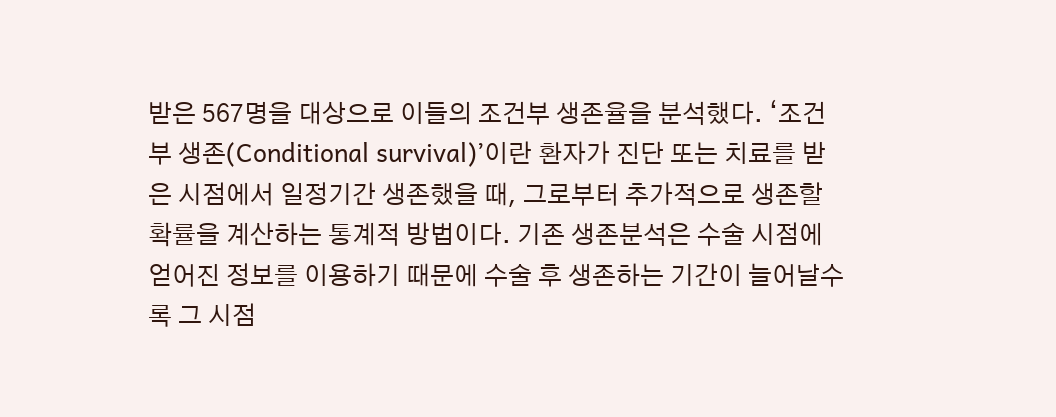받은 567명을 대상으로 이들의 조건부 생존율을 분석했다. ‘조건부 생존(Conditional survival)’이란 환자가 진단 또는 치료를 받은 시점에서 일정기간 생존했을 때, 그로부터 추가적으로 생존할 확률을 계산하는 통계적 방법이다. 기존 생존분석은 수술 시점에 얻어진 정보를 이용하기 때문에 수술 후 생존하는 기간이 늘어날수록 그 시점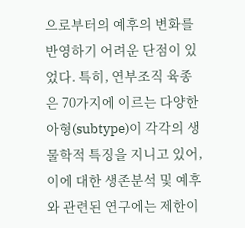으로부터의 예후의 변화를 반영하기 어려운 단점이 있었다. 특히, 연부조직 육종은 70가지에 이르는 다양한 아형(subtype)이 각각의 생물학적 특징을 지니고 있어, 이에 대한 생존분석 및 예후와 관련된 연구에는 제한이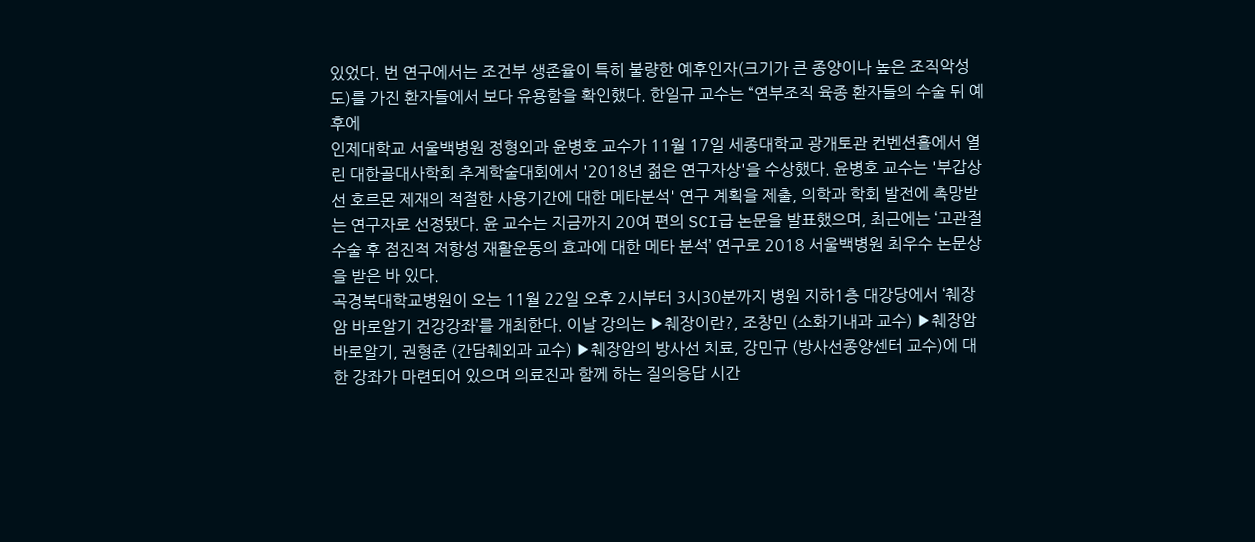있었다. 번 연구에서는 조건부 생존율이 특히 불량한 예후인자(크기가 큰 종양이나 높은 조직악성도)를 가진 환자들에서 보다 유용함을 확인했다. 한일규 교수는 “연부조직 육종 환자들의 수술 뒤 예후에
인제대학교 서울백병원 정형외과 윤병호 교수가 11월 17일 세종대학교 광개토관 컨벤션홀에서 열린 대한골대사학회 추계학술대회에서 '2018년 젊은 연구자상'을 수상했다. 윤병호 교수는 '부갑상선 호르몬 제재의 적절한 사용기간에 대한 메타분석' 연구 계획을 제출, 의학과 학회 발전에 촉망받는 연구자로 선정됐다. 윤 교수는 지금까지 20여 편의 SCI급 논문을 발표했으며, 최근에는 ‘고관절 수술 후 점진적 저항성 재활운동의 효과에 대한 메타 분석’ 연구로 2018 서울백병원 최우수 논문상을 받은 바 있다.
곡경북대학교병원이 오는 11월 22일 오후 2시부터 3시30분까지 병원 지하1층 대강당에서 ‘췌장암 바로알기 건강강좌’를 개최한다. 이날 강의는 ▶췌장이란?, 조창민 (소화기내과 교수) ▶췌장암 바로알기, 권형준 (간담췌외과 교수) ▶췌장암의 방사선 치료, 강민규 (방사선종양센터 교수)에 대한 강좌가 마련되어 있으며 의료진과 함께 하는 질의응답 시간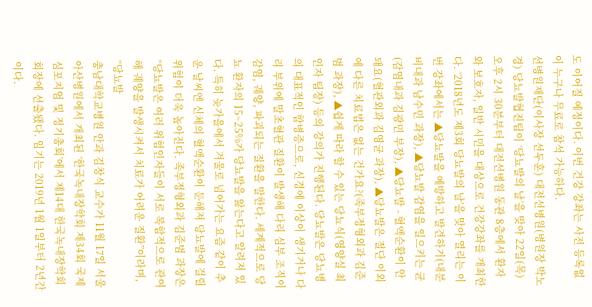도 이어질 예정이다. 이번 건강 강좌는 사전 등록없이 누구나 무료로 참석 가능하다.
선병원재단(이사장 선두훈) 대전선병원(병원장 박노경) 당뇨발협진팀이 ‘당뇨발의 날’을 맞아 22일(목) 오후 2시 30분부터 대전선병원 동관 8층에서 환자와 보호자, 일반 시민을 대상으로 건강강좌를 개최한다. ‘2018년도 제3회 당뇨발의 날’을 맞아 열리는 이번 강좌에서는 ▲당뇨발을 예방하고 발견하기(내분비내과 남수민 과장), ▲당뇨발 감염을 일으키는 균(감염내과 김광민 부장), ▲당뇨발 - 혈액순환이 안돼요(혈관외과 김영균 과장), ▲당뇨발은 절단 이외에 다른 치료법은 없는 건가요?(족부정형외과 김준범 과장), ▲쉽게 따라 할 수 있는 당뇨식(영양실 최인자 팀장) 등의 강의가 진행된다. 당뇨발은 당뇨병의 대표적인 합병증으로, 신경에 이상이 생기거나 다리 부위에 말초혈관 질환이 발생해 다리 심부 조직이 감염, 궤양, 파괴되는 질환을 말한다. 세계적으로 당뇨 환자의 15~25%가 당뇨발을 앓는다고 알려져 있다. 특히 늦가을에서 겨울로 넘어가는 요즘 같이 추운 날씨엔 신체의 혈액순환이 둔해져 당뇨발에 걸릴 위험이 더욱 높아진다. 족부정형외과 김준범 과장은 “당뇨발은 여러 위험인자들이 서로 복합적으로 관여해 궤양을 발생시켜서 치료가 어려운 질환”이라며, “당뇨발
충남대학교병원 안과 김창식 교수가 11월 17일 서울 아산병원에서 개최된 ‘한국녹내장학회 제34회 국제심포지엄 및 정기총회’에서 제14대 한국녹내장학회 회장에 선출됐다. 임기는 2019년 1월 1일부터 2년간이다.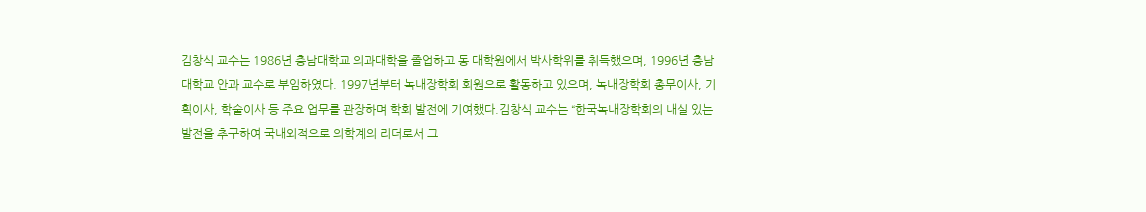김창식 교수는 1986년 충남대학교 의과대학을 졸업하고 동 대학원에서 박사학위를 취득했으며, 1996년 충남대학교 안과 교수로 부임하였다. 1997년부터 녹내장학회 회원으로 활동하고 있으며, 녹내장학회 총무이사, 기획이사, 학술이사 등 주요 업무를 관장하며 학회 발전에 기여했다.김창식 교수는 “한국녹내장학회의 내실 있는 발전을 추구하여 국내외적으로 의학계의 리더로서 그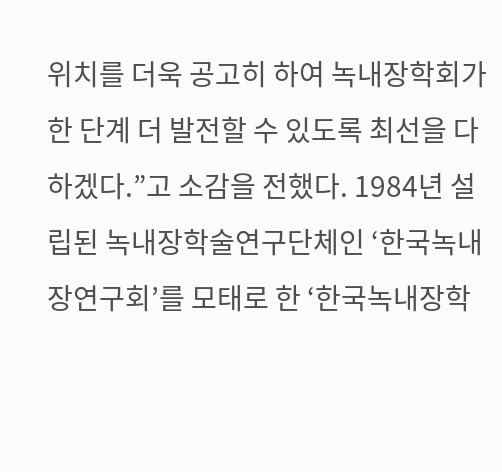위치를 더욱 공고히 하여 녹내장학회가 한 단계 더 발전할 수 있도록 최선을 다하겠다.”고 소감을 전했다. 1984년 설립된 녹내장학술연구단체인 ‘한국녹내장연구회’를 모태로 한 ‘한국녹내장학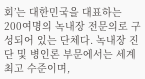회’는 대한민국을 대표하는 200여명의 녹내장 전문의로 구성되어 있는 단체다. 녹내장 진단 및 병인론 부문에서는 세계 최고 수준이며,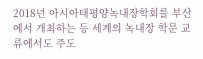2018년 아시아태평양녹내장학회를 부산에서 개최하는 등 세계의 녹내장 학문 교류에서도 주도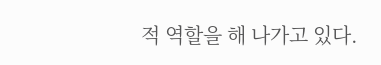적 역할을 해 나가고 있다.